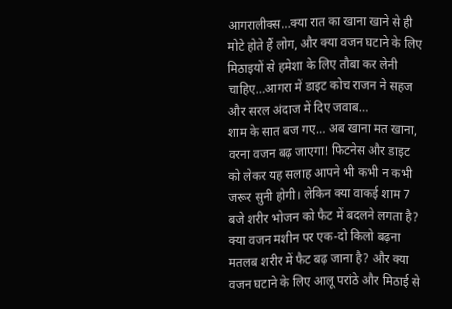आगरालीक्स…क्या रात का खाना खाने से ही मोटे होते हैं लोग, और क्या वजन घटाने के लिए मिठाइयों से हमेशा के लिए तौबा कर लेनी चाहिए…आगरा में डाइट कोच राजन ने सहज और सरल अंदाज में दिए जवाब…
शाम के सात बज गए… अब खाना मत खाना, वरना वजन बढ़ जाएगा! फिटनेस और डाइट को लेकर यह सलाह आपने भी कभी न कभी जरूर सुनी होगी। लेकिन क्या वाकई शाम 7 बजे शरीर भोजन को फैट में बदलने लगता है? क्या वजन मशीन पर एक-दो किलो बढ़ना मतलब शरीर में फैट बढ़ जाना है? और क्या वजन घटाने के लिए आलू परांठे और मिठाई से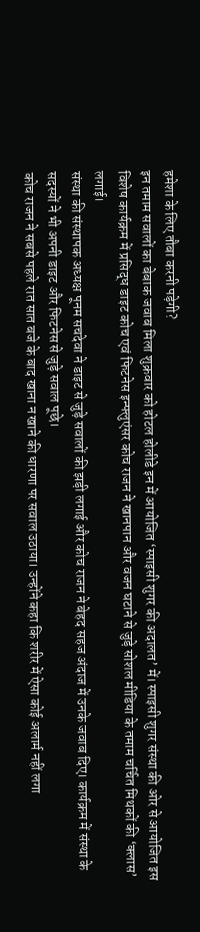हमेशा के लिए तौबा करनी पड़ेगी?
इन तमाम सवालों का बेबाक जवाब मिला शुक्रवार को होटल होलीडे इन में आयोजित ‘स्पाइसी शुगर की अदालत’ में। स्पाइसी शुगर संस्था की ओर से आयोजित इस विशेष कार्यक्रम में प्रसिद्ध डाइट कोच एवं फिटनेस इन्फ्लुएंसर कोच राजन ने खानपान और वजन घटाने से जुड़े सोशल मीडिया के तमाम चर्चित मिथकों की ‘क्लास’ लगाई।
संस्था की संस्थापक अध्यक्ष पूनम सचदेवा ने डाइट से जुड़े सवालों की झड़ी लगाई और कोच राजन ने बेहद सहज अंदाज में उनके जवाब दिए। कार्यक्रम में संस्था के सदस्यों ने भी अपनी डाइट और फिटनेस से जुड़े सवाल पूछे।
कोच राजन ने सबसे पहले रात सात बजे के बाद खाना न खाने की धारणा पर सवाल उठाया। उन्होंने कहा कि शरीर में ऐसा कोई अलार्म नहीं लगा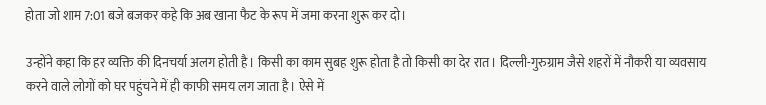होता जो शाम 7:01 बजे बजकर कहे कि अब खाना फैट के रूप में जमा करना शुरू कर दो।

उन्होंने कहा कि हर व्यक्ति की दिनचर्या अलग होती है। किसी का काम सुबह शुरू होता है तो किसी का देर रात। दिल्ली-गुरुग्राम जैसे शहरों में नौकरी या व्यवसाय करने वाले लोगों को घर पहुंचने में ही काफी समय लग जाता है। ऐसे में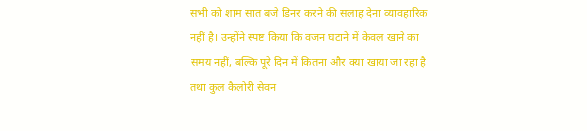सभी को शाम सात बजे डिनर करने की सलाह देना व्यावहारिक नहीं है। उन्होंने स्पष्ट किया कि वजन घटाने में केवल खाने का समय नहीं, बल्कि पूरे दिन में कितना और क्या खाया जा रहा है तथा कुल कैलोरी सेवन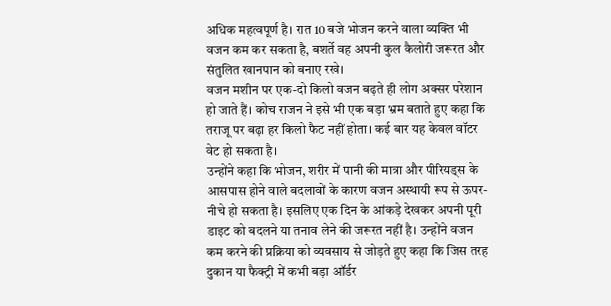अधिक महत्वपूर्ण है। रात 10 बजे भोजन करने वाला व्यक्ति भी वजन कम कर सकता है, बशर्ते वह अपनी कुल कैलोरी जरूरत और संतुलित खानपान को बनाए रखे।
वजन मशीन पर एक-दो किलो वजन बढ़ते ही लोग अक्सर परेशान हो जाते हैं। कोच राजन ने इसे भी एक बड़ा भ्रम बताते हुए कहा कि तराजू पर बढ़ा हर किलो फैट नहीं होता। कई बार यह केवल वॉटर वेट हो सकता है।
उन्होंने कहा कि भोजन, शरीर में पानी की मात्रा और पीरियड्स के आसपास होने वाले बदलावों के कारण वजन अस्थायी रूप से ऊपर-नीचे हो सकता है। इसलिए एक दिन के आंकड़े देखकर अपनी पूरी डाइट को बदलने या तनाव लेने की जरूरत नहीं है। उन्होंने वजन कम करने की प्रक्रिया को व्यवसाय से जोड़ते हुए कहा कि जिस तरह दुकान या फैक्ट्री में कभी बड़ा ऑर्डर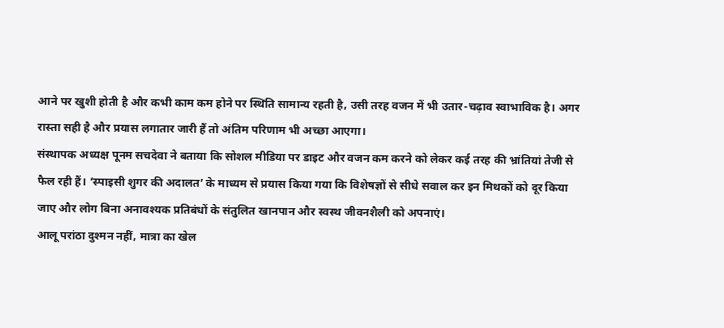आने पर खुशी होती है और कभी काम कम होने पर स्थिति सामान्य रहती है, उसी तरह वजन में भी उतार-चढ़ाव स्वाभाविक है। अगर रास्ता सही है और प्रयास लगातार जारी हैं तो अंतिम परिणाम भी अच्छा आएगा।
संस्थापक अध्यक्ष पूनम सचदेवा ने बताया कि सोशल मीडिया पर डाइट और वजन कम करने को लेकर कई तरह की भ्रांतियां तेजी से फैल रही हैं। ‘स्पाइसी शुगर की अदालत’ के माध्यम से प्रयास किया गया कि विशेषज्ञों से सीधे सवाल कर इन मिथकों को दूर किया जाए और लोग बिना अनावश्यक प्रतिबंधों के संतुलित खानपान और स्वस्थ जीवनशैली को अपनाएं।
आलू परांठा दुश्मन नहीं, मात्रा का खेल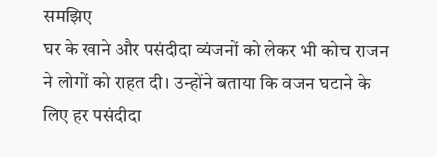समझिए
घर के खाने और पसंदीदा व्यंजनों को लेकर भी कोच राजन ने लोगों को राहत दी। उन्होंने बताया कि वजन घटाने के लिए हर पसंदीदा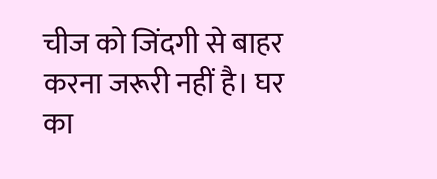चीज को जिंदगी से बाहर करना जरूरी नहीं है। घर का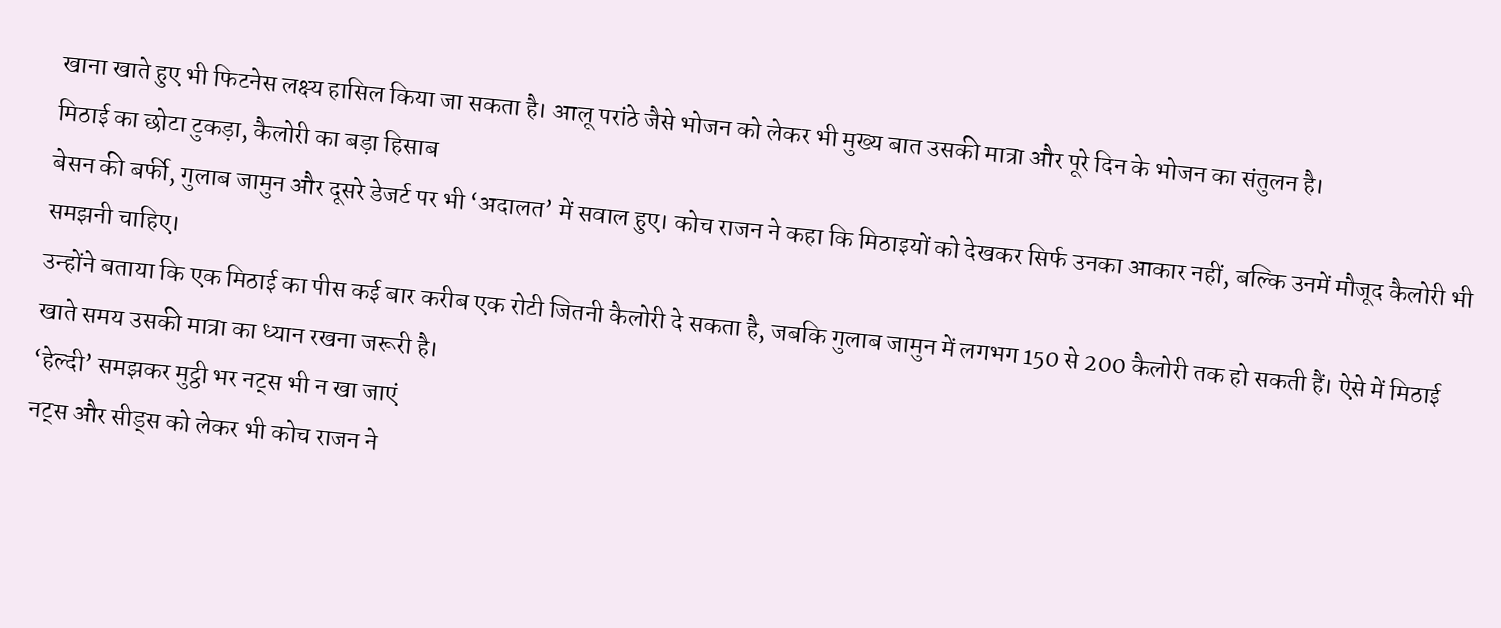खाना खाते हुए भी फिटनेस लक्ष्य हासिल किया जा सकता है। आलू परांठे जैसे भोजन को लेकर भी मुख्य बात उसकी मात्रा और पूरे दिन के भोजन का संतुलन है।
मिठाई का छोटा टुकड़ा, कैलोरी का बड़ा हिसाब
बेसन की बर्फी, गुलाब जामुन और दूसरे डेजर्ट पर भी ‘अदालत’ में सवाल हुए। कोच राजन ने कहा कि मिठाइयों को देखकर सिर्फ उनका आकार नहीं, बल्कि उनमें मौजूद कैलोरी भी समझनी चाहिए।
उन्होंने बताया कि एक मिठाई का पीस कई बार करीब एक रोटी जितनी कैलोरी दे सकता है, जबकि गुलाब जामुन में लगभग 150 से 200 कैलोरी तक हो सकती हैं। ऐसे में मिठाई खाते समय उसकी मात्रा का ध्यान रखना जरूरी है।
‘हेल्दी’ समझकर मुट्ठी भर नट्स भी न खा जाएं
नट्स और सीड्स को लेकर भी कोच राजन ने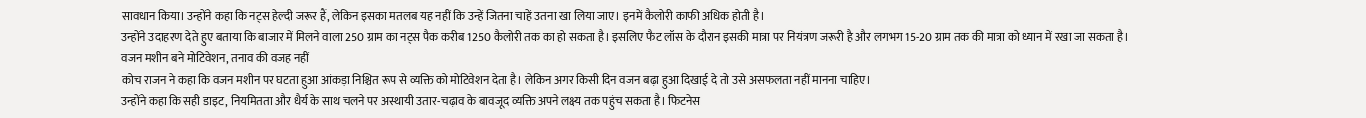सावधान किया। उन्होंने कहा कि नट्स हेल्दी जरूर हैं, लेकिन इसका मतलब यह नहीं कि उन्हें जितना चाहें उतना खा लिया जाए। इनमें कैलोरी काफी अधिक होती है।
उन्होंने उदाहरण देते हुए बताया कि बाजार में मिलने वाला 250 ग्राम का नट्स पैक करीब 1250 कैलोरी तक का हो सकता है। इसलिए फैट लॉस के दौरान इसकी मात्रा पर नियंत्रण जरूरी है और लगभग 15-20 ग्राम तक की मात्रा को ध्यान में रखा जा सकता है।
वजन मशीन बने मोटिवेशन, तनाव की वजह नहीं
कोच राजन ने कहा कि वजन मशीन पर घटता हुआ आंकड़ा निश्चित रूप से व्यक्ति को मोटिवेशन देता है। लेकिन अगर किसी दिन वजन बढ़ा हुआ दिखाई दे तो उसे असफलता नहीं मानना चाहिए।
उन्होंने कहा कि सही डाइट, नियमितता और धैर्य के साथ चलने पर अस्थायी उतार-चढ़ाव के बावजूद व्यक्ति अपने लक्ष्य तक पहुंच सकता है। फिटनेस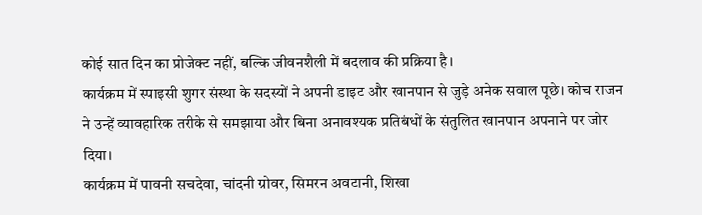कोई सात दिन का प्रोजेक्ट नहीं, बल्कि जीवनशैली में बदलाव की प्रक्रिया है।
कार्यक्रम में स्पाइसी शुगर संस्था के सदस्यों ने अपनी डाइट और खानपान से जुड़े अनेक सवाल पूछे। कोच राजन ने उन्हें व्यावहारिक तरीके से समझाया और बिना अनावश्यक प्रतिबंधों के संतुलित खानपान अपनाने पर जोर दिया।
कार्यक्रम में पावनी सचदेवा, चांदनी ग्रोवर, सिमरन अवटानी, शिखा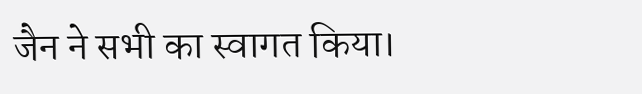जैन ने सभी का स्वागत किया।